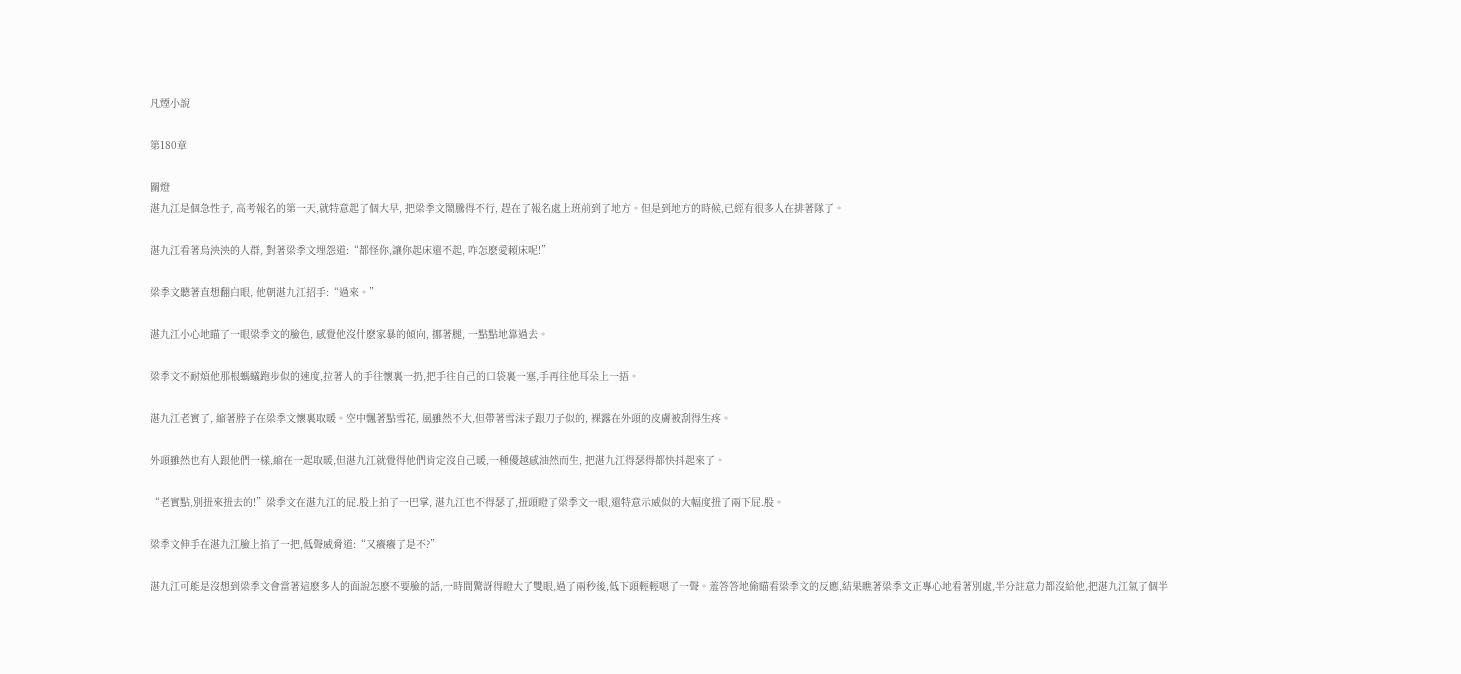凡煙小說

第180章

關燈
湛九江是個急性子, 高考報名的第一天,就特意起了個大早, 把梁季文鬧騰得不行, 趕在了報名處上班前到了地方。但是到地方的時候,已經有很多人在排著隊了。

湛九江看著烏泱泱的人群, 對著梁季文埋怨道:“都怪你,讓你起床還不起, 咋怎麽愛賴床呢!”

梁季文聽著直想翻白眼, 他朝湛九江招手:“過來。”

湛九江小心地瞄了一眼梁季文的臉色, 感覺他沒什麽家暴的傾向, 挪著腿, 一點點地靠過去。

梁季文不耐煩他那根螞蟻跑步似的速度,拉著人的手往懷裏一扔,把手往自己的口袋裏一塞,手再往他耳朵上一捂。

湛九江老實了, 縮著脖子在梁季文懷裏取暖。空中飄著點雪花, 風雖然不大,但帶著雪沫子跟刀子似的, 裸露在外頭的皮膚被刮得生疼。

外頭雖然也有人跟他們一樣,縮在一起取暖,但湛九江就覺得他們肯定沒自己暖,一種優越感油然而生, 把湛九江得瑟得都快抖起來了。

“老實點,別扭來扭去的!”梁季文在湛九江的屁.股上拍了一巴掌, 湛九江也不得瑟了,扭頭瞪了梁季文一眼,還特意示威似的大幅度扭了兩下屁.股。

梁季文伸手在湛九江臉上掐了一把,低聲威脅道:“又癢癢了是不?”

湛九江可能是沒想到梁季文會當著這麽多人的面說怎麽不要臉的話,一時間驚訝得瞪大了雙眼,過了兩秒後,低下頭輕輕嗯了一聲。羞答答地偷瞄看梁季文的反應,結果瞧著梁季文正專心地看著別處,半分註意力都沒給他,把湛九江氣了個半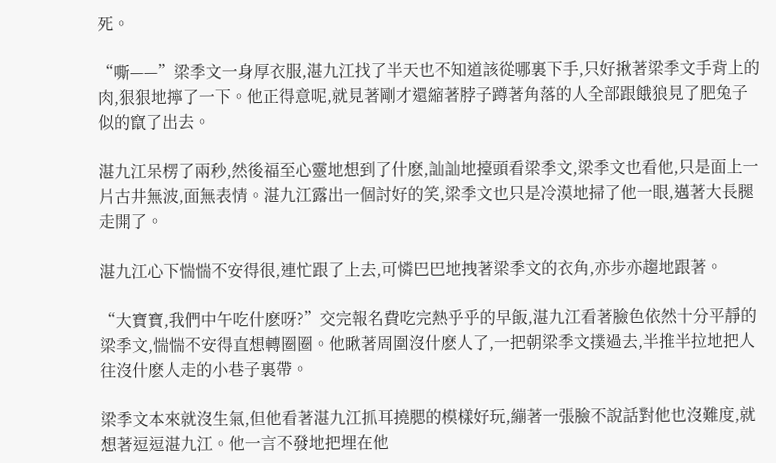死。

“嘶——”梁季文一身厚衣服,湛九江找了半天也不知道該從哪裏下手,只好揪著梁季文手背上的肉,狠狠地擰了一下。他正得意呢,就見著剛才還縮著脖子蹲著角落的人全部跟餓狼見了肥兔子似的竄了出去。

湛九江呆楞了兩秒,然後福至心靈地想到了什麽,訕訕地擡頭看梁季文,梁季文也看他,只是面上一片古井無波,面無表情。湛九江露出一個討好的笑,梁季文也只是冷漠地掃了他一眼,邁著大長腿走開了。

湛九江心下惴惴不安得很,連忙跟了上去,可憐巴巴地拽著梁季文的衣角,亦步亦趨地跟著。

“大寶寶,我們中午吃什麽呀?”交完報名費吃完熱乎乎的早飯,湛九江看著臉色依然十分平靜的梁季文,惴惴不安得直想轉圈圈。他瞅著周圍沒什麽人了,一把朝梁季文撲過去,半推半拉地把人往沒什麽人走的小巷子裏帶。

梁季文本來就沒生氣,但他看著湛九江抓耳撓腮的模樣好玩,繃著一張臉不說話對他也沒難度,就想著逗逗湛九江。他一言不發地把埋在他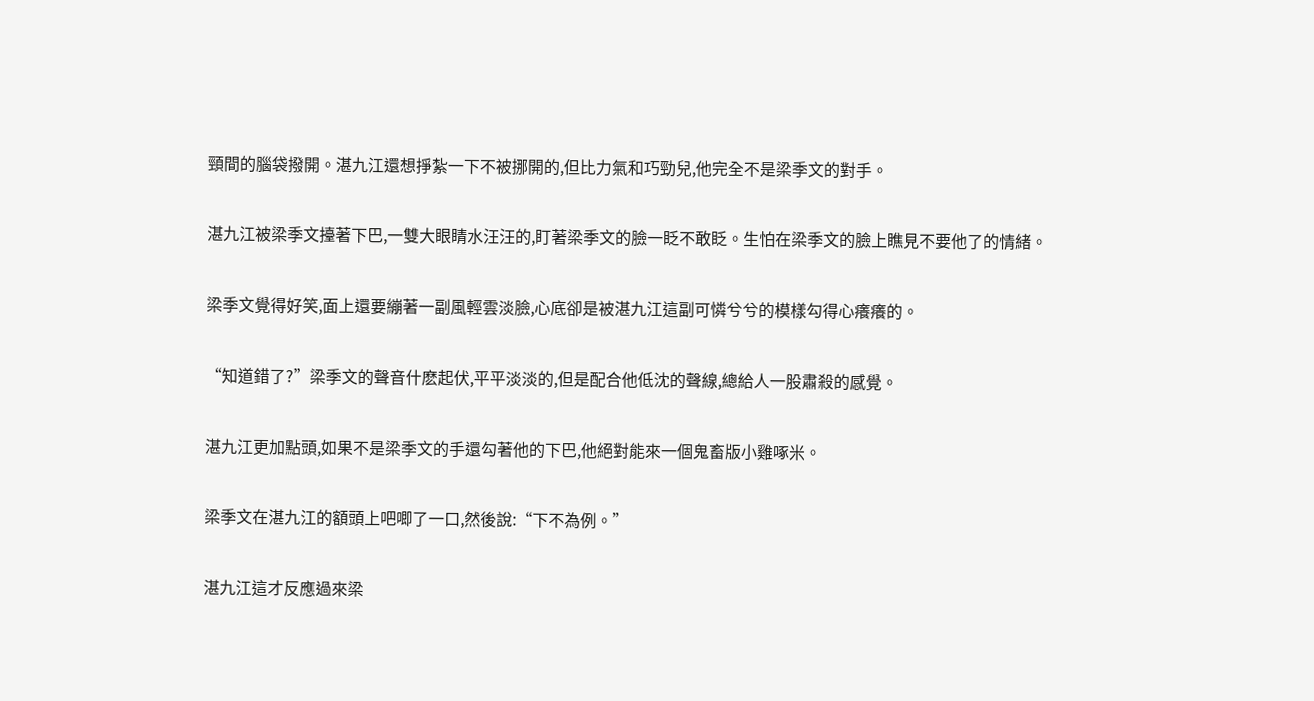頸間的腦袋撥開。湛九江還想掙紮一下不被挪開的,但比力氣和巧勁兒,他完全不是梁季文的對手。

湛九江被梁季文擡著下巴,一雙大眼睛水汪汪的,盯著梁季文的臉一眨不敢眨。生怕在梁季文的臉上瞧見不要他了的情緒。

梁季文覺得好笑,面上還要繃著一副風輕雲淡臉,心底卻是被湛九江這副可憐兮兮的模樣勾得心癢癢的。

“知道錯了?”梁季文的聲音什麽起伏,平平淡淡的,但是配合他低沈的聲線,總給人一股肅殺的感覺。

湛九江更加點頭,如果不是梁季文的手還勾著他的下巴,他絕對能來一個鬼畜版小雞啄米。

梁季文在湛九江的額頭上吧唧了一口,然後說:“下不為例。”

湛九江這才反應過來梁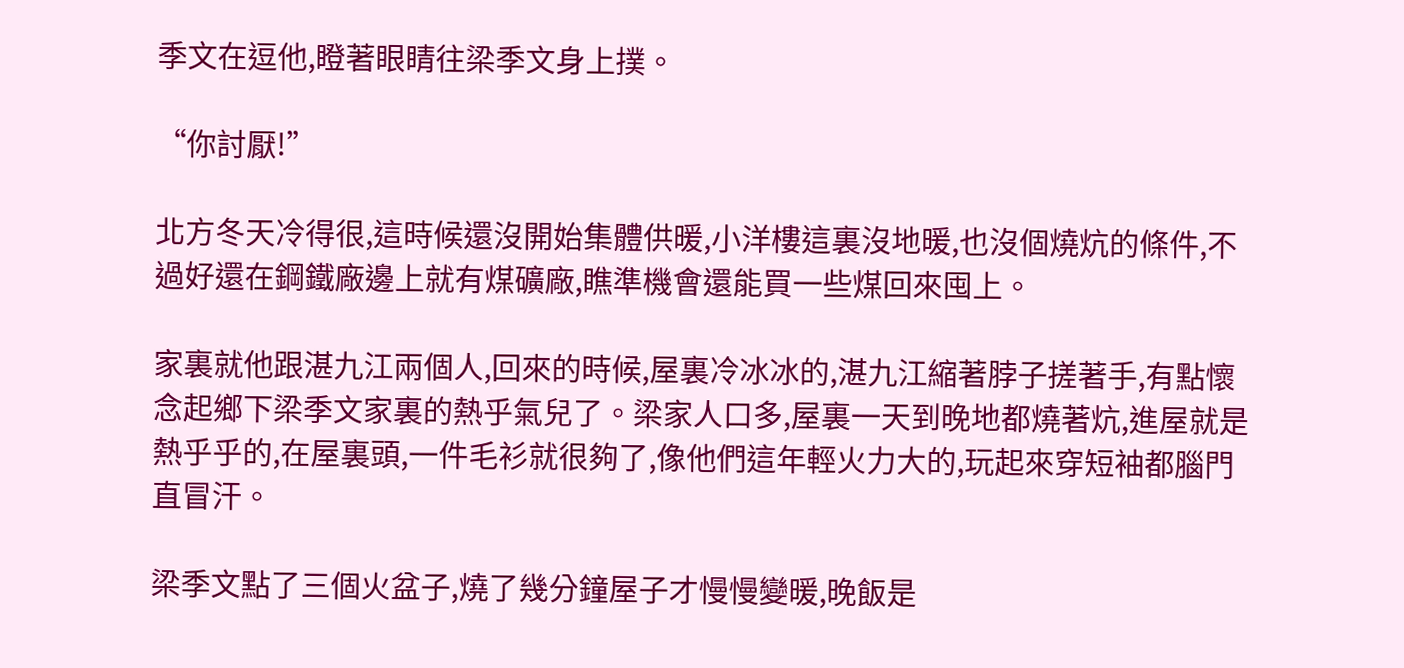季文在逗他,瞪著眼睛往梁季文身上撲。

“你討厭!”

北方冬天冷得很,這時候還沒開始集體供暖,小洋樓這裏沒地暖,也沒個燒炕的條件,不過好還在鋼鐵廠邊上就有煤礦廠,瞧準機會還能買一些煤回來囤上。

家裏就他跟湛九江兩個人,回來的時候,屋裏冷冰冰的,湛九江縮著脖子搓著手,有點懷念起鄉下梁季文家裏的熱乎氣兒了。梁家人口多,屋裏一天到晚地都燒著炕,進屋就是熱乎乎的,在屋裏頭,一件毛衫就很夠了,像他們這年輕火力大的,玩起來穿短袖都腦門直冒汗。

梁季文點了三個火盆子,燒了幾分鐘屋子才慢慢變暖,晚飯是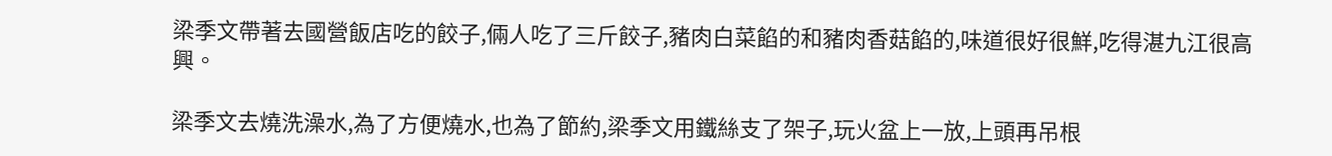梁季文帶著去國營飯店吃的餃子,倆人吃了三斤餃子,豬肉白菜餡的和豬肉香菇餡的,味道很好很鮮,吃得湛九江很高興。

梁季文去燒洗澡水,為了方便燒水,也為了節約,梁季文用鐵絲支了架子,玩火盆上一放,上頭再吊根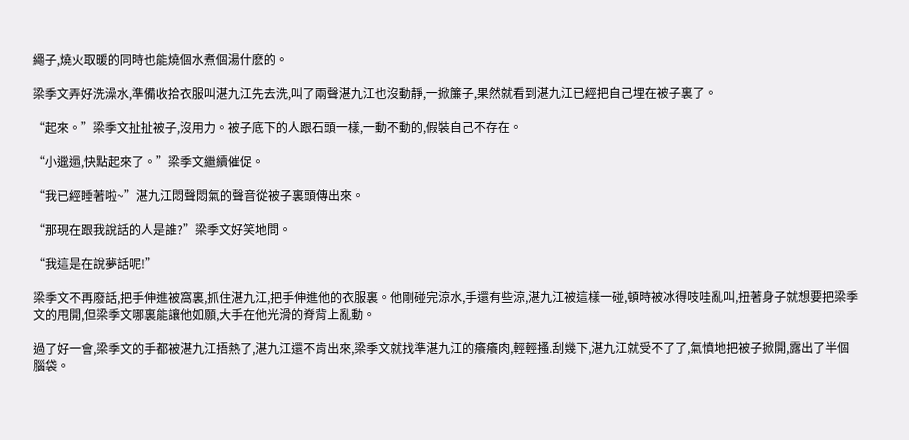繩子,燒火取暖的同時也能燒個水煮個湯什麽的。

梁季文弄好洗澡水,準備收拾衣服叫湛九江先去洗,叫了兩聲湛九江也沒動靜,一掀簾子,果然就看到湛九江已經把自己埋在被子裏了。

“起來。”梁季文扯扯被子,沒用力。被子底下的人跟石頭一樣,一動不動的,假裝自己不存在。

“小邋遢,快點起來了。”梁季文繼續催促。

“我已經睡著啦~”湛九江悶聲悶氣的聲音從被子裏頭傳出來。

“那現在跟我說話的人是誰?”梁季文好笑地問。

“我這是在說夢話呢!”

梁季文不再廢話,把手伸進被窩裏,抓住湛九江,把手伸進他的衣服裏。他剛碰完涼水,手還有些涼,湛九江被這樣一碰,頓時被冰得吱哇亂叫,扭著身子就想要把梁季文的甩開,但梁季文哪裏能讓他如願,大手在他光滑的脊背上亂動。

過了好一會,梁季文的手都被湛九江捂熱了,湛九江還不肯出來,梁季文就找準湛九江的癢癢肉,輕輕搔.刮幾下,湛九江就受不了了,氣憤地把被子掀開,露出了半個腦袋。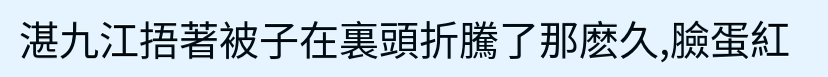湛九江捂著被子在裏頭折騰了那麽久,臉蛋紅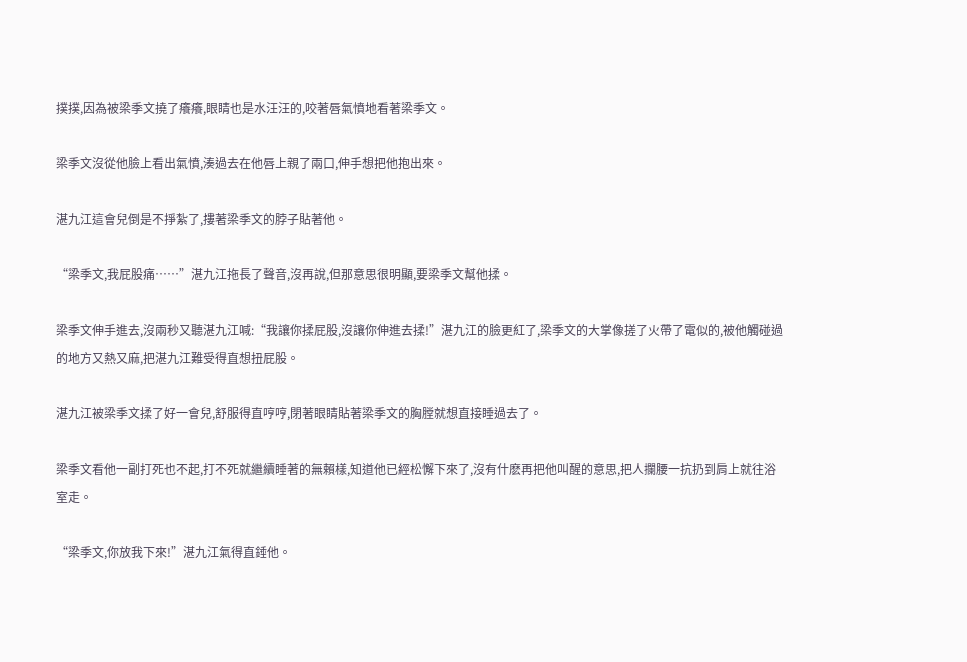撲撲,因為被梁季文撓了癢癢,眼睛也是水汪汪的,咬著唇氣憤地看著梁季文。

梁季文沒從他臉上看出氣憤,湊過去在他唇上親了兩口,伸手想把他抱出來。

湛九江這會兒倒是不掙紮了,摟著梁季文的脖子貼著他。

“梁季文,我屁股痛……”湛九江拖長了聲音,沒再說,但那意思很明顯,要梁季文幫他揉。

梁季文伸手進去,沒兩秒又聽湛九江喊:“我讓你揉屁股,沒讓你伸進去揉!”湛九江的臉更紅了,梁季文的大掌像搓了火帶了電似的,被他觸碰過的地方又熱又麻,把湛九江難受得直想扭屁股。

湛九江被梁季文揉了好一會兒,舒服得直哼哼,閉著眼睛貼著梁季文的胸膛就想直接睡過去了。

梁季文看他一副打死也不起,打不死就繼續睡著的無賴樣,知道他已經松懈下來了,沒有什麽再把他叫醒的意思,把人攔腰一抗扔到肩上就往浴室走。

“梁季文,你放我下來!”湛九江氣得直錘他。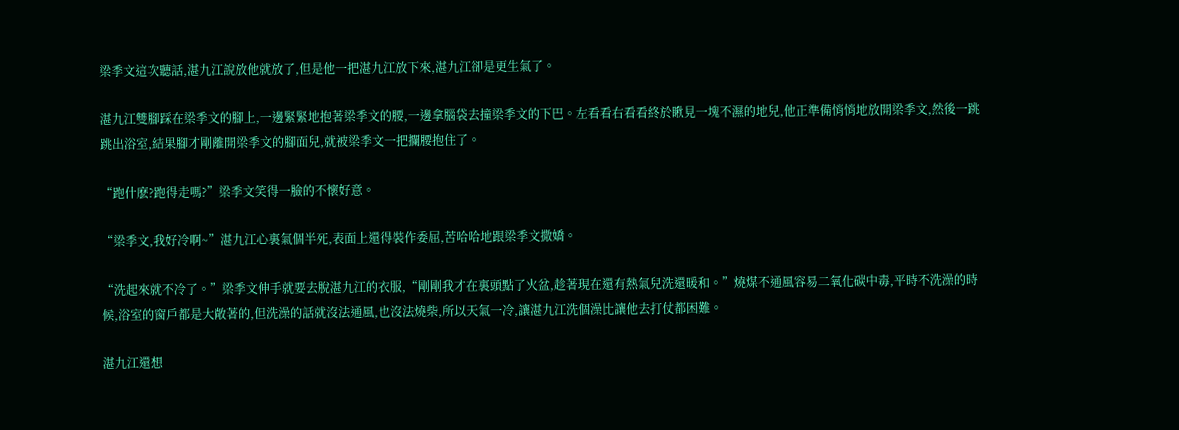梁季文這次聽話,湛九江說放他就放了,但是他一把湛九江放下來,湛九江卻是更生氣了。

湛九江雙腳踩在梁季文的腳上,一邊緊緊地抱著梁季文的腰,一邊拿腦袋去撞梁季文的下巴。左看看右看看終於瞅見一塊不濕的地兒,他正準備悄悄地放開梁季文,然後一跳跳出浴室,結果腳才剛離開梁季文的腳面兒,就被梁季文一把攔腰抱住了。

“跑什麽?跑得走嗎?”梁季文笑得一臉的不懷好意。

“梁季文,我好冷啊~”湛九江心裏氣個半死,表面上還得裝作委屈,苦哈哈地跟梁季文撒嬌。

“洗起來就不冷了。”梁季文伸手就要去脫湛九江的衣服,“剛剛我才在裏頭點了火盆,趁著現在還有熱氣兒洗還暖和。”燒煤不通風容易二氧化碳中毒,平時不洗澡的時候,浴室的窗戶都是大敞著的,但洗澡的話就沒法通風,也沒法燒柴,所以天氣一冷,讓湛九江洗個澡比讓他去打仗都困難。

湛九江還想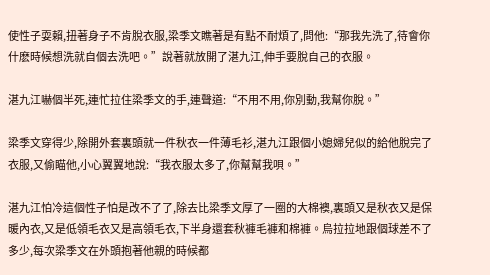使性子耍賴,扭著身子不肯脫衣服,梁季文瞧著是有點不耐煩了,問他:“那我先洗了,待會你什麽時候想洗就自個去洗吧。”說著就放開了湛九江,伸手要脫自己的衣服。

湛九江嚇個半死,連忙拉住梁季文的手,連聲道:“不用不用,你別動,我幫你脫。”

梁季文穿得少,除開外套裏頭就一件秋衣一件薄毛衫,湛九江跟個小媳婦兒似的給他脫完了衣服,又偷瞄他,小心翼翼地說:“我衣服太多了,你幫幫我唄。”

湛九江怕冷這個性子怕是改不了了,除去比梁季文厚了一圈的大棉襖,裏頭又是秋衣又是保暖內衣,又是低領毛衣又是高領毛衣,下半身還套秋褲毛褲和棉褲。烏拉拉地跟個球差不了多少,每次梁季文在外頭抱著他親的時候都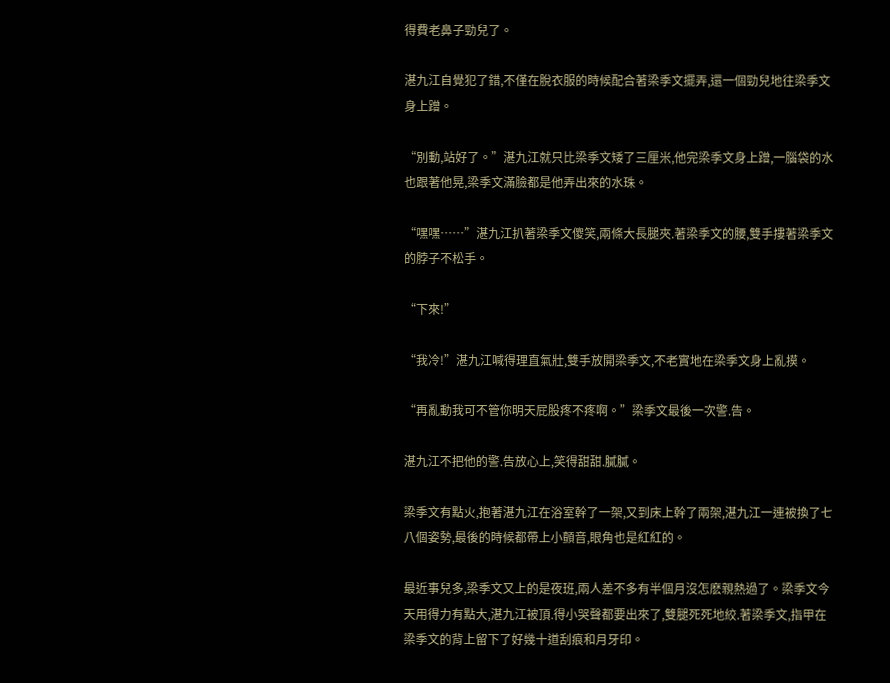得費老鼻子勁兒了。

湛九江自覺犯了錯,不僅在脫衣服的時候配合著梁季文擺弄,還一個勁兒地往梁季文身上蹭。

“別動,站好了。”湛九江就只比梁季文矮了三厘米,他完梁季文身上蹭,一腦袋的水也跟著他晃,梁季文滿臉都是他弄出來的水珠。

“嘿嘿……”湛九江扒著梁季文傻笑,兩條大長腿夾.著梁季文的腰,雙手摟著梁季文的脖子不松手。

“下來!”

“我冷!”湛九江喊得理直氣壯,雙手放開梁季文,不老實地在梁季文身上亂摸。

“再亂動我可不管你明天屁股疼不疼啊。”梁季文最後一次警.告。

湛九江不把他的警.告放心上,笑得甜甜.膩膩。

梁季文有點火,抱著湛九江在浴室幹了一架,又到床上幹了兩架,湛九江一連被換了七八個姿勢,最後的時候都帶上小顫音,眼角也是紅紅的。

最近事兒多,梁季文又上的是夜班,兩人差不多有半個月沒怎麽親熱過了。梁季文今天用得力有點大,湛九江被頂.得小哭聲都要出來了,雙腿死死地絞.著梁季文,指甲在梁季文的背上留下了好幾十道刮痕和月牙印。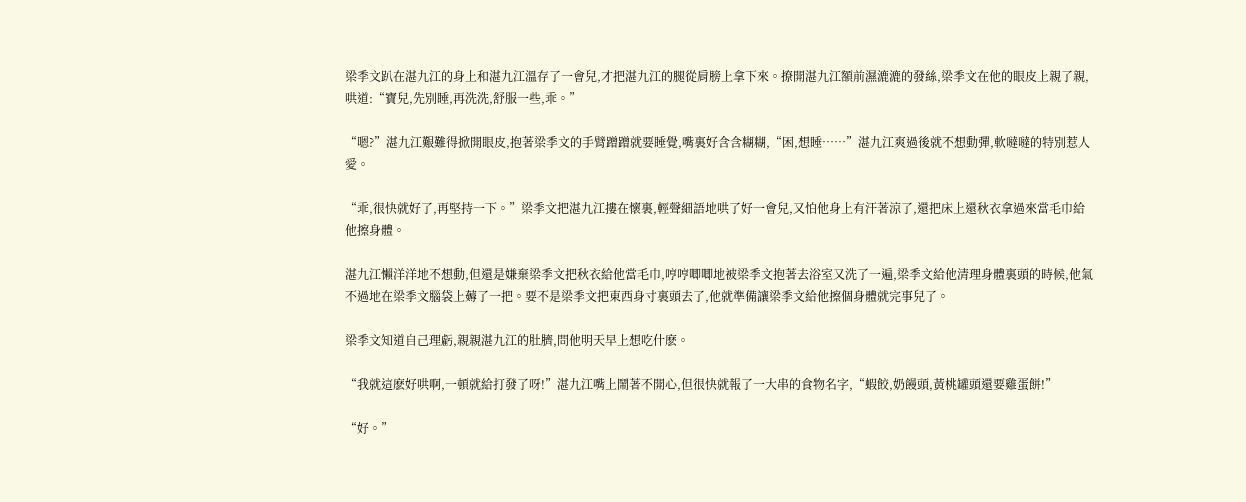梁季文趴在湛九江的身上和湛九江溫存了一會兒,才把湛九江的腿從肩膀上拿下來。撩開湛九江額前濕漉漉的發絲,梁季文在他的眼皮上親了親,哄道:“寶兒,先別睡,再洗洗,舒服一些,乖。”

“嗯?”湛九江艱難得掀開眼皮,抱著梁季文的手臂蹭蹭就要睡覺,嘴裏好含含糊糊,“困,想睡……”湛九江爽過後就不想動彈,軟噠噠的特別惹人愛。

“乖,很快就好了,再堅持一下。”梁季文把湛九江摟在懷裏,輕聲細語地哄了好一會兒,又怕他身上有汗著涼了,還把床上還秋衣拿過來當毛巾給他擦身體。

湛九江懶洋洋地不想動,但還是嫌棄梁季文把秋衣給他當毛巾,哼哼唧唧地被梁季文抱著去浴室又洗了一遍,梁季文給他清理身體裏頭的時候,他氣不過地在梁季文腦袋上薅了一把。要不是梁季文把東西身寸裏頭去了,他就準備讓梁季文給他擦個身體就完事兒了。

梁季文知道自己理虧,親親湛九江的肚臍,問他明天早上想吃什麽。

“我就這麽好哄啊,一頓就給打發了呀!”湛九江嘴上鬧著不開心,但很快就報了一大串的食物名字,“蝦餃,奶饅頭,黃桃罐頭還要雞蛋餅!”

“好。”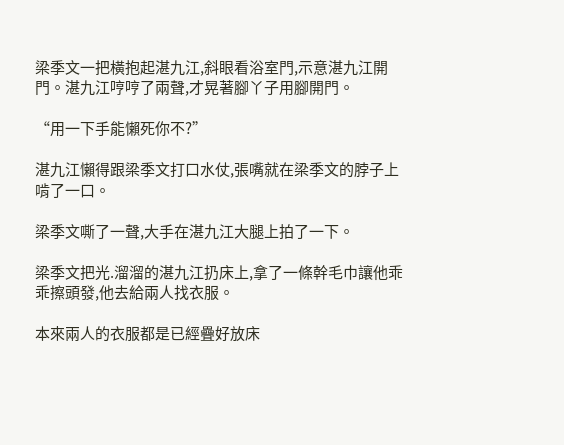梁季文一把橫抱起湛九江,斜眼看浴室門,示意湛九江開門。湛九江哼哼了兩聲,才晃著腳丫子用腳開門。

“用一下手能懶死你不?”

湛九江懶得跟梁季文打口水仗,張嘴就在梁季文的脖子上啃了一口。

梁季文嘶了一聲,大手在湛九江大腿上拍了一下。

梁季文把光.溜溜的湛九江扔床上,拿了一條幹毛巾讓他乖乖擦頭發,他去給兩人找衣服。

本來兩人的衣服都是已經疊好放床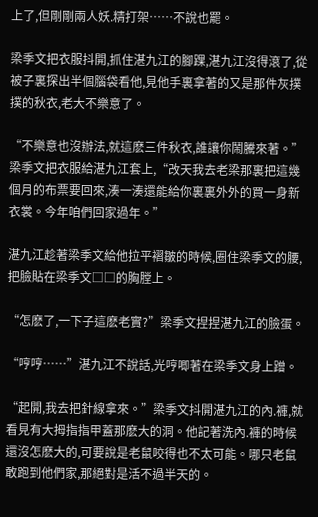上了,但剛剛兩人妖.精打架……不說也罷。

梁季文把衣服抖開,抓住湛九江的腳踝,湛九江沒得滾了,從被子裏探出半個腦袋看他,見他手裏拿著的又是那件灰撲撲的秋衣,老大不樂意了。

“不樂意也沒辦法,就這麽三件秋衣,誰讓你鬧騰來著。”梁季文把衣服給湛九江套上,“改天我去老梁那裏把這幾個月的布票要回來,湊一湊還能給你裏裏外外的買一身新衣裳。今年咱們回家過年。”

湛九江趁著梁季文給他拉平褶皺的時候,圈住梁季文的腰,把臉貼在梁季文□□的胸膛上。

“怎麽了,一下子這麽老實?”梁季文捏捏湛九江的臉蛋。

“哼哼……”湛九江不說話,光哼唧著在梁季文身上蹭。

“起開,我去把針線拿來。”梁季文抖開湛九江的內.褲,就看見有大拇指指甲蓋那麽大的洞。他記著洗內.褲的時候還沒怎麽大的,可要說是老鼠咬得也不太可能。哪只老鼠敢跑到他們家,那絕對是活不過半天的。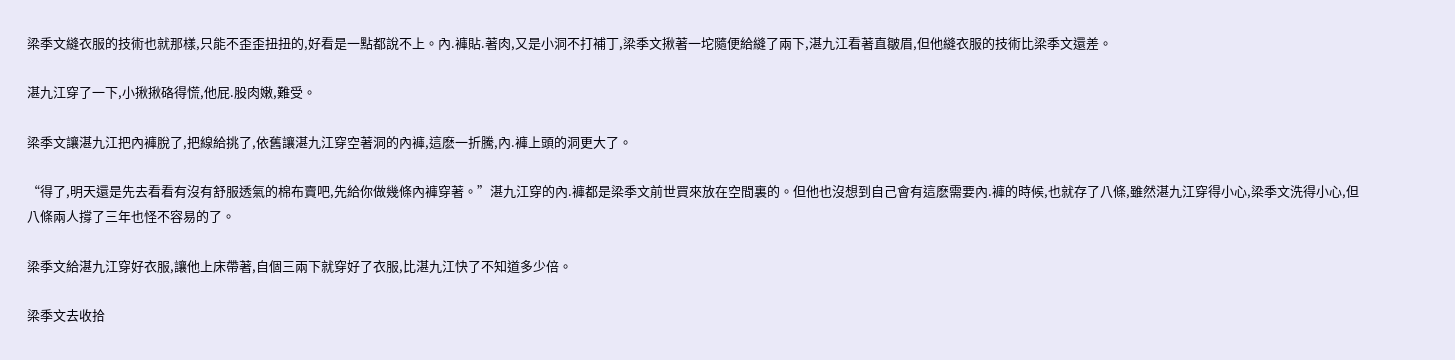梁季文縫衣服的技術也就那樣,只能不歪歪扭扭的,好看是一點都說不上。內.褲貼.著肉,又是小洞不打補丁,梁季文揪著一坨隨便給縫了兩下,湛九江看著直皺眉,但他縫衣服的技術比梁季文還差。

湛九江穿了一下,小揪揪硌得慌,他屁.股肉嫩,難受。

梁季文讓湛九江把內褲脫了,把線給挑了,依舊讓湛九江穿空著洞的內褲,這麽一折騰,內.褲上頭的洞更大了。

“得了,明天還是先去看看有沒有舒服透氣的棉布賣吧,先給你做幾條內褲穿著。”湛九江穿的內.褲都是梁季文前世買來放在空間裏的。但他也沒想到自己會有這麽需要內.褲的時候,也就存了八條,雖然湛九江穿得小心,梁季文洗得小心,但八條兩人撐了三年也怪不容易的了。

梁季文給湛九江穿好衣服,讓他上床帶著,自個三兩下就穿好了衣服,比湛九江快了不知道多少倍。

梁季文去收拾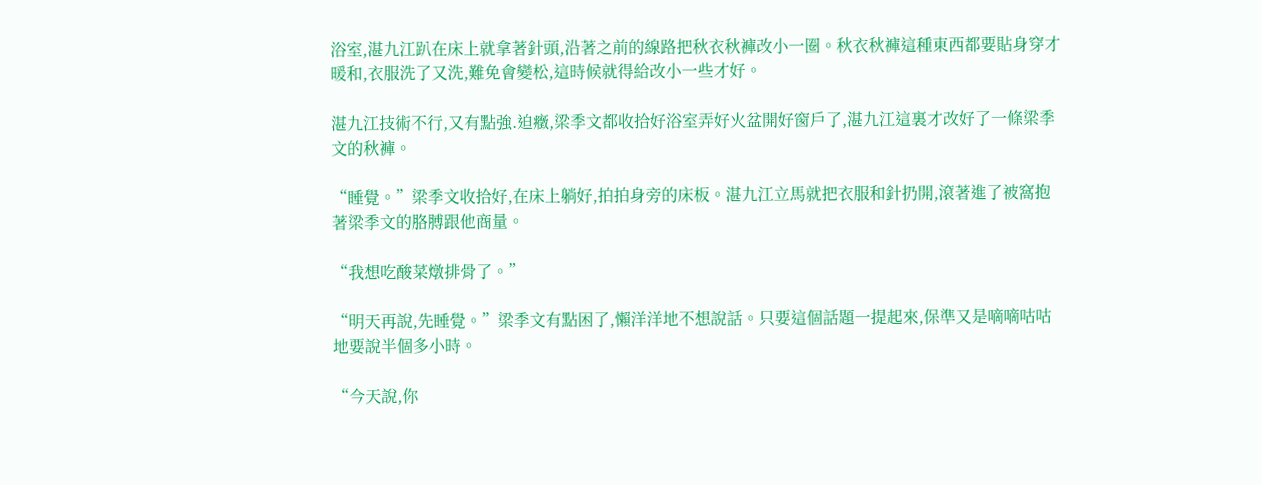浴室,湛九江趴在床上就拿著針頭,沿著之前的線路把秋衣秋褲改小一圈。秋衣秋褲這種東西都要貼身穿才暖和,衣服洗了又洗,難免會變松,這時候就得給改小一些才好。

湛九江技術不行,又有點強.迫癥,梁季文都收拾好浴室弄好火盆開好窗戶了,湛九江這裏才改好了一條梁季文的秋褲。

“睡覺。”梁季文收拾好,在床上躺好,拍拍身旁的床板。湛九江立馬就把衣服和針扔開,滾著進了被窩抱著梁季文的胳膊跟他商量。

“我想吃酸菜燉排骨了。”

“明天再說,先睡覺。”梁季文有點困了,懶洋洋地不想說話。只要這個話題一提起來,保準又是嘀嘀咕咕地要說半個多小時。

“今天說,你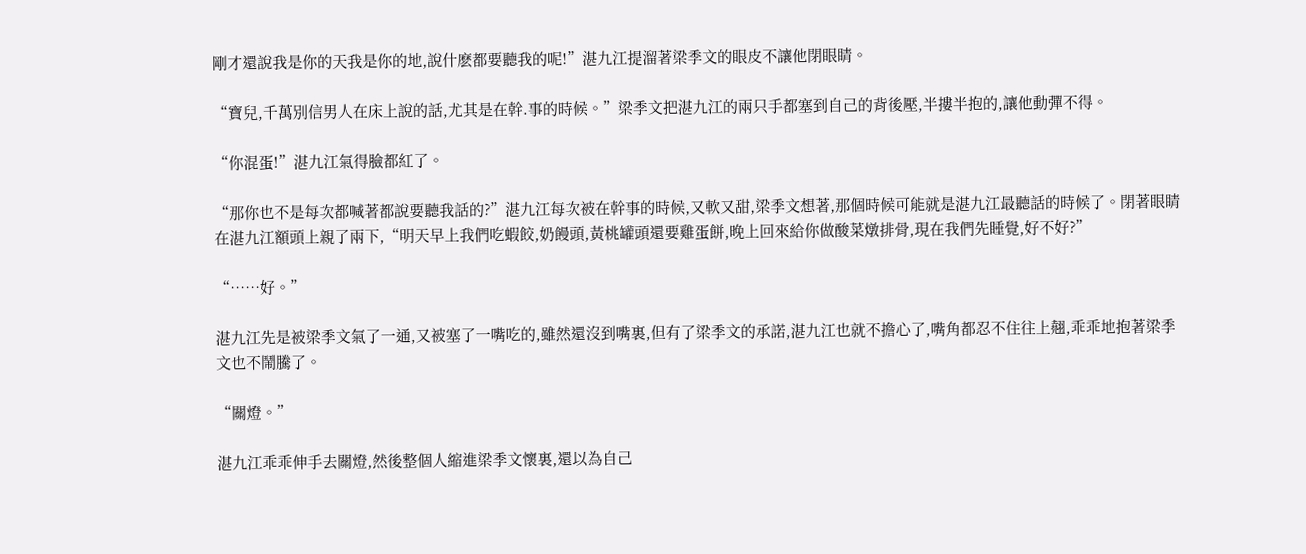剛才還說我是你的天我是你的地,說什麽都要聽我的呢!”湛九江提溜著梁季文的眼皮不讓他閉眼睛。

“寶兒,千萬別信男人在床上說的話,尤其是在幹.事的時候。”梁季文把湛九江的兩只手都塞到自己的背後壓,半摟半抱的,讓他動彈不得。

“你混蛋!”湛九江氣得臉都紅了。

“那你也不是每次都喊著都說要聽我話的?”湛九江每次被在幹事的時候,又軟又甜,梁季文想著,那個時候可能就是湛九江最聽話的時候了。閉著眼睛在湛九江額頭上親了兩下,“明天早上我們吃蝦餃,奶饅頭,黃桃罐頭還要雞蛋餅,晚上回來給你做酸菜燉排骨,現在我們先睡覺,好不好?”

“……好。”

湛九江先是被梁季文氣了一通,又被塞了一嘴吃的,雖然還沒到嘴裏,但有了梁季文的承諾,湛九江也就不擔心了,嘴角都忍不住往上翹,乖乖地抱著梁季文也不鬧騰了。

“關燈。”

湛九江乖乖伸手去關燈,然後整個人縮進梁季文懷裏,還以為自己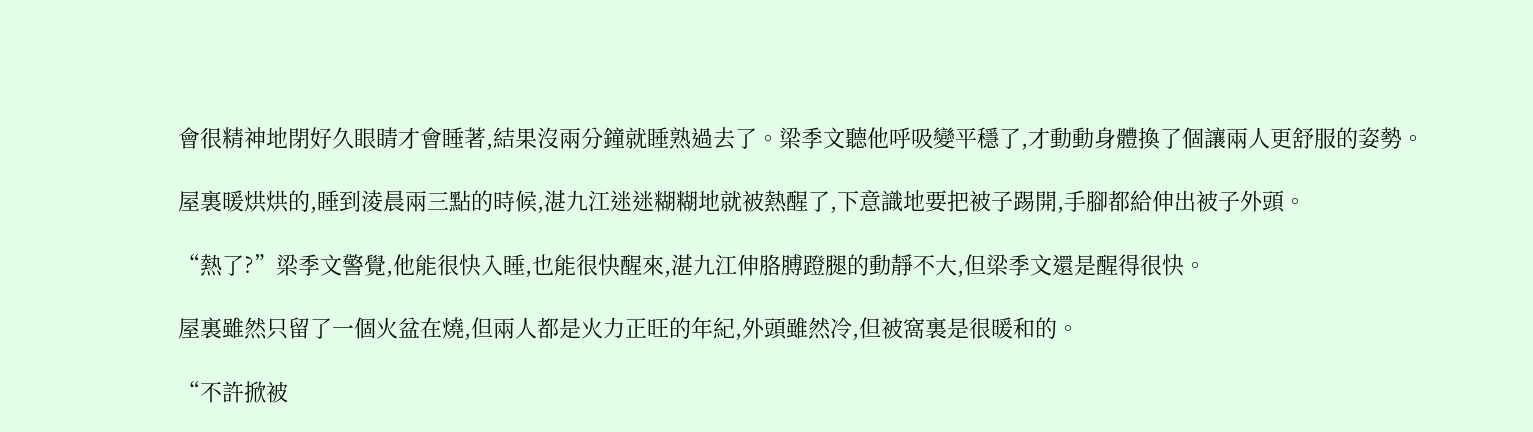會很精神地閉好久眼睛才會睡著,結果沒兩分鐘就睡熟過去了。梁季文聽他呼吸變平穩了,才動動身體換了個讓兩人更舒服的姿勢。

屋裏暖烘烘的,睡到淩晨兩三點的時候,湛九江迷迷糊糊地就被熱醒了,下意識地要把被子踢開,手腳都給伸出被子外頭。

“熱了?”梁季文警覺,他能很快入睡,也能很快醒來,湛九江伸胳膊蹬腿的動靜不大,但梁季文還是醒得很快。

屋裏雖然只留了一個火盆在燒,但兩人都是火力正旺的年紀,外頭雖然冷,但被窩裏是很暖和的。

“不許掀被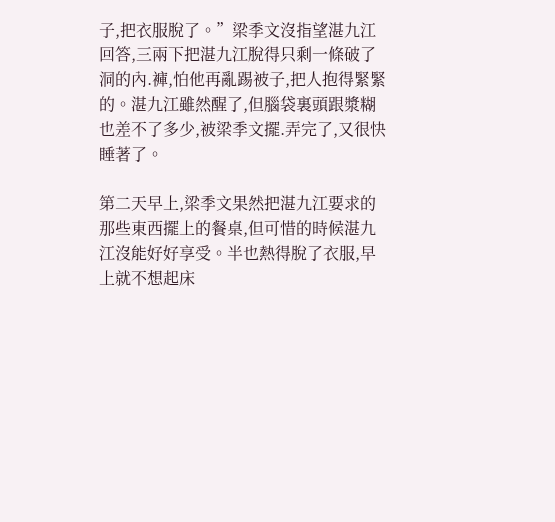子,把衣服脫了。”梁季文沒指望湛九江回答,三兩下把湛九江脫得只剩一條破了洞的內.褲,怕他再亂踢被子,把人抱得緊緊的。湛九江雖然醒了,但腦袋裏頭跟漿糊也差不了多少,被梁季文擺.弄完了,又很快睡著了。

第二天早上,梁季文果然把湛九江要求的那些東西擺上的餐桌,但可惜的時候湛九江沒能好好享受。半也熱得脫了衣服,早上就不想起床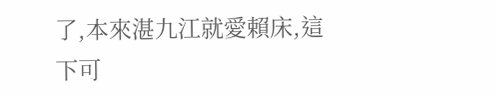了,本來湛九江就愛賴床,這下可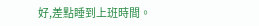好,差點睡到上班時間。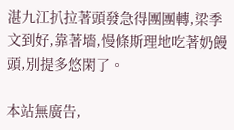湛九江扒拉著頭發急得團團轉,梁季文到好,靠著墻,慢條斯理地吃著奶饅頭,別提多悠閑了。

本站無廣告,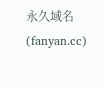永久域名(fanyan.cc)